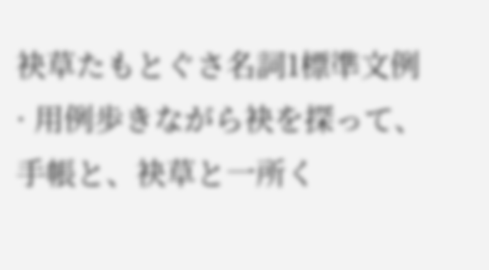袂草たもとぐさ名詞1標準文例 · 用例歩きながら袂を探って、手帳と、袂草と一所く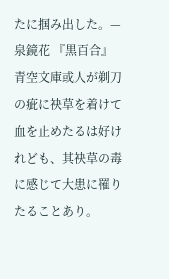たに掴み出した。— 泉鏡花 『黒百合』 青空文庫或人が剃刀の疵に袂草を着けて血を止めたるは好けれども、其袂草の毒に感じて大患に罹りたることあり。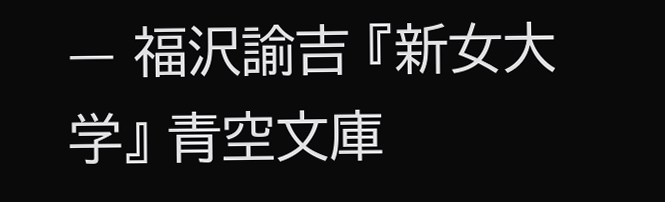— 福沢諭吉 『新女大学』 青空文庫